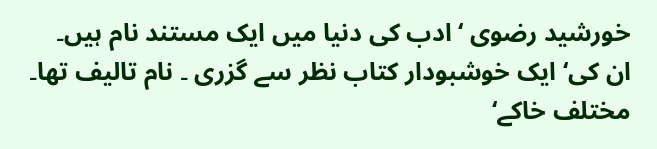خورشید رضوی ‘ ادب کی دنیا میں ایک مستند نام ہیں۔ ان کی‘ ایک خوشبودار کتاب نظر سے گزری ۔ نام تالیف تھا۔ مختلف خاکے‘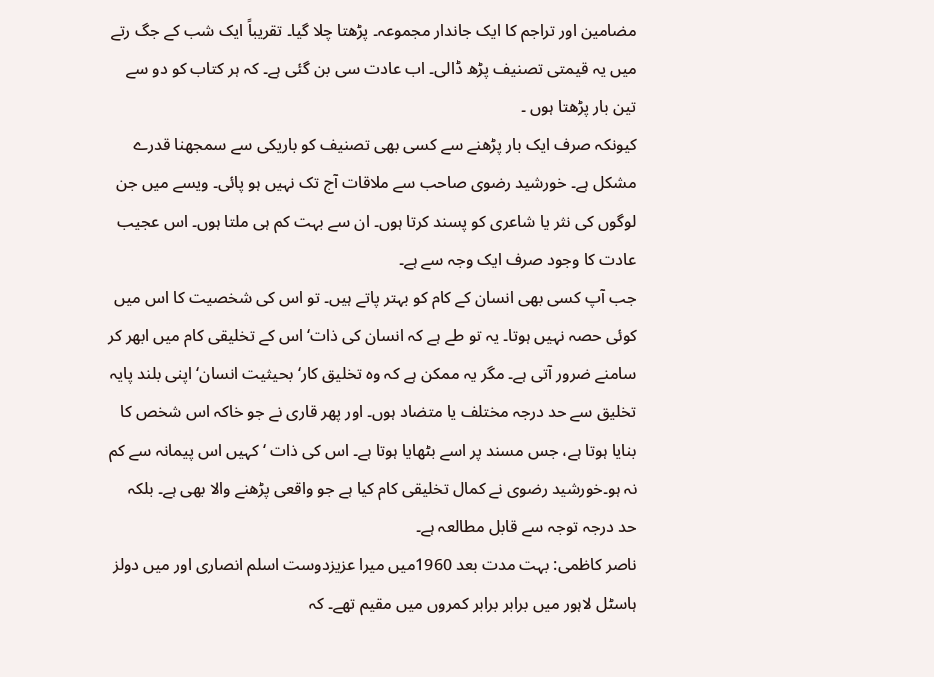مضامین اور تراجم کا ایک جاندار مجموعہ۔ پڑھتا چلا گیا۔ تقریباً ایک شب کے جگ رتے میں یہ قیمتی تصنیف پڑھ ڈالی۔ اب عادت سی بن گئی ہے۔ کہ ہر کتاب کو دو سے تین بار پڑھتا ہوں ۔
کیونکہ صرف ایک بار پڑھنے سے کسی بھی تصنیف کو باریکی سے سمجھنا قدرے مشکل ہے۔ خورشید رضوی صاحب سے ملاقات آج تک نہیں ہو پائی۔ ویسے میں جن لوگوں کی نثر یا شاعری کو پسند کرتا ہوں۔ ان سے بہت کم ہی ملتا ہوں۔ اس عجیب عادت کا وجود صرف ایک وجہ سے ہے۔
جب آپ کسی بھی انسان کے کام کو بہتر پاتے ہیں۔ تو اس کی شخصیت کا اس میں کوئی حصہ نہیں ہوتا۔ یہ تو طے ہے کہ انسان کی ذات‘ اس کے تخلیقی کام میں ابھر کر سامنے ضرور آتی ہے۔ مگر یہ ممکن ہے کہ وہ تخلیق کار‘ بحیثیت انسان‘ اپنی بلند پایہ تخلیق سے حد درجہ مختلف یا متضاد ہوں۔ اور پھر قاری نے جو خاکہ اس شخص کا بنایا ہوتا ہے، جس مسند پر اسے بٹھایا ہوتا ہے۔ اس کی ذات ‘ کہیں اس پیمانہ سے کم نہ ہو۔خورشید رضوی نے کمال تخلیقی کام کیا ہے جو واقعی پڑھنے والا بھی ہے۔ بلکہ حد درجہ توجہ سے قابل مطالعہ ہے۔
ناصر کاظمی: بہت مدت بعد 1960میں میرا عزیزدوست اسلم انصاری اور میں دولز ہاسٹل لاہور میں برابر برابر کمروں میں مقیم تھے۔ کہ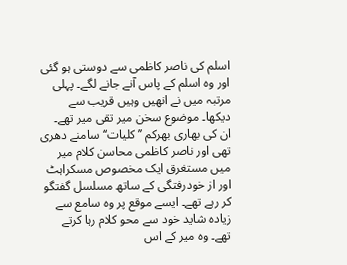اسلم کی ناصر کاظمی سے دوستی ہو گئی اور وہ اسلم کے پاس آنے جانے لگے۔ پہلی مرتبہ میں نے انھیں وہیں قریب سے دیکھا۔ موضوع سخن میر تقی میر تھے۔
ان کی بھاری بھرکم ’’کلیات‘‘ سامنے دھری تھی اور ناصر کاظمی محاسن کلام میر میں مستغرق ایک مخصوص مسکراہٹ اور از خودرفتگی کے ساتھ مسلسل گفتگو کر رہے تھے۔ ایسے موقع پر وہ سامع سے زیادہ شاید خود سے محو کلام رہا کرتے تھے۔ وہ میر کے اس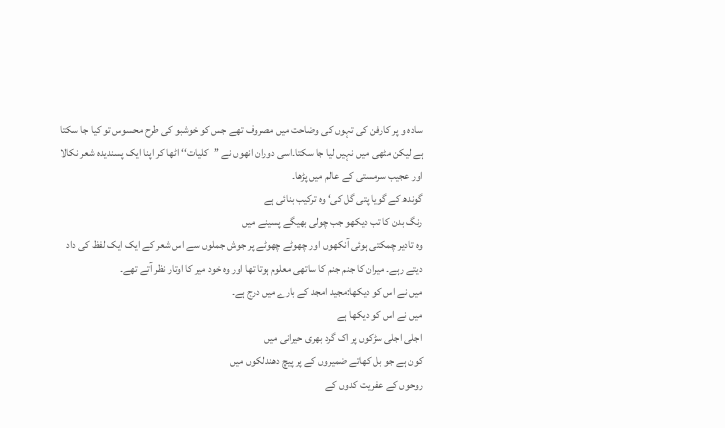سادہ و پر کارفن کی تہوں کی وضاحت میں مصروف تھے جس کو خوشبو کی طرح محسوس تو کیا جا سکتا ہے لیکن مٹھی میں نہیں لیا جا سکتا۔اسی دوران انھوں نے ’’کلیات‘‘ اٹھا کر اپنا ایک پسندیدہ شعر نکالا اور عجیب سرمستی کے عالم میں پڑھا۔
گوندھ کے گویا پتی گل کی‘ وہ ترکیب بنائی ہے
رنگ بدن کا تب دیکھو جب چولی بھیگے پسینے میں
وہ تادیر چمکتی ہوئی آنکھوں اور چھوٹے چھوٹے پر جوش جملوں سے اس شعر کے ایک ایک لفظ کی داد دیتے رہے۔ میران کا جنم جنم کا ساتھی معلوم ہوتا تھا اور وہ خود میر کا اوتار نظر آتے تھے۔
میں نے اس کو دیکھا:مجید امجد کے بارے میں درج ہے۔
میں نے اس کو دیکھا ہے
اجلی اجلی سڑکوں پر اک گرد بھری حیرانی میں
کون ہے جو بل کھاتے ضمیروں کے پر پیچ دھندلکوں میں
روحوں کے عفریت کدوں کے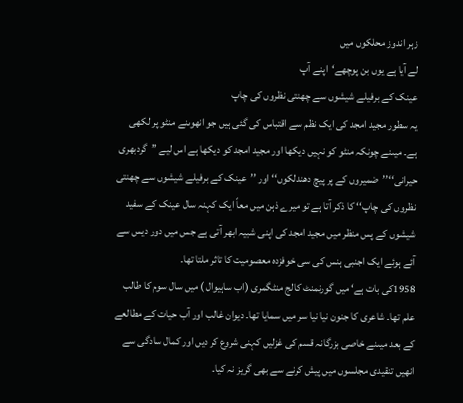زہر اندوز محلکوں میں
لے آیا ہے یوں بن پوچھے‘اپنے آپ
عینک کے برفیلے شیشوں سے چھنتی نظروں کی چاپ
یہ سطور مجید امجد کی ایک نظم سے اقتباس کی گئی ہیں جو انھوںنے منٹو پر لکھی ہے۔ میںنے چونکہ منٹو کو نہیں دیکھا اور مجید امجد کو دیکھا ہے اس لیے ’’گردبھری حیرانی‘‘’’ضمیروں کے پر پیچ دھندلکوں‘‘ اور ’’عینک کے برفیلے شیشوں سے چھنتی نظروں کی چاپ‘‘ کا ذکر آتا ہے تو میرے ذہن میں معاً ایک کہنہ سال عینک کے سفید شیشوں کے پس منظر میں مجید امجد کی اپنی شبیہ ابھر آتی ہے جس میں دور دیس سے آئے ہوئے ایک اجنبی ہنس کی سی خوفزدہ معصومیت کا تاثر ملتا تھا۔
1958کی بات ہے‘ میں گورنمنٹ کالج منٹگمری (اب ساہیوال ) میں سال سوم کا طالب علم تھا۔ شاعری کا جنون نیا نیا سر میں سمایا تھا۔ دیوان غالب اور آب حیات کے مطالعے کے بعد میںنے خاصی بزرگانہ قسم کی غزلیں کہنی شروع کر دیں اور کمال سادگی سے انھیں تنقیدی مجلسوں میں پیش کرنے سے بھی گریز نہ کیا۔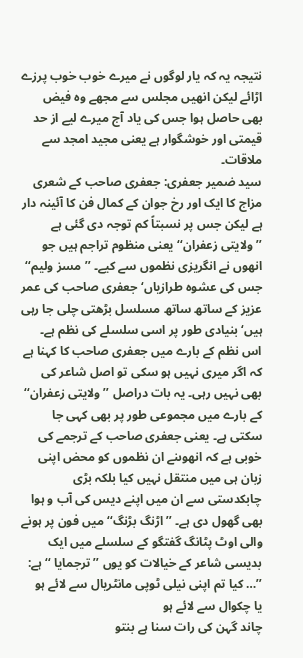نتیجہ یہ کہ یار لوگوں نے میرے خوب خوب پرزے اڑائے لیکن انھیں مجلس سے مجھے وہ فیض بھی حاصل ہوا جس کی یاد آج میرے لیے از حد قیمتی اور خوشگوار ہے یعنی مجید امجد سے ملاقات۔
سید ضمیر جعفری: جعفری صاحب کے شعری مزاج کا ایک اور رخ جوان کے کمال فن کا آئینہ دار ہے لیکن جس پر نسبتاً کم توجہ دی گئی ہے ’’ولایتی زعفران‘‘ یعنی منظوم تراجم ہیں جو انھوں نے انگریزی نظموں سے کیے۔ ’’مسز ولیم‘‘ جس کی عشوہ طرازیاں‘ جعفری صاحب کی عمر عزیز کے ساتھ ساتھ مسلسل بڑھتی چلی جا رہی ہیں‘ بنیادی طور پر اسی سلسلے کی نظم ہے۔
اس نظم کے بارے میں جعفری صاحب کا کہنا ہے کہ اگر میری نہیں ہو سکی تو اصل شاعر کی بھی نہیں رہی۔ یہ بات دراصل ’’ولایتی زعفران‘‘ کے بارے میں مجموعی طور پر بھی کہی جا سکتی ہے۔ یعنی جعفری صاحب کے ترجمے کی خوبی ہے کہ انھوںنے ان نظموں کو محض اپنی زبان ہی میں منتقل نہیں کیا بلکہ بڑی چابکدستی سے ان میں اپنے دیس کی آب و ہوا بھی گھول دی ہے۔ ’’اڑنگ بڑنگ‘‘ میں فون پر ہونے والی اوٹ پٹانگ گفتگو کے سلسلے میں ایک بدیسی شاعر کے خیالات کو یوں ’’ترجمایا ‘‘ ہے:
’’… کیا تم اپنی نیلی ٹوپی مانٹریال سے لائے ہو
یا چکوال سے لائے ہو
چاند گہن کی رات سنا ہے بنتو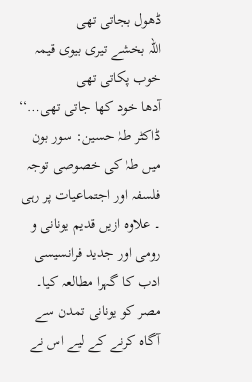ڈھول بجاتی تھی
اللہ بخشے تیری بیوی قیمہ خوب پکاتی تھی
آدھا خود کھا جاتی تھی…‘‘
ڈاکٹر طہٰ حسین: سور بون میں طہٰ کی خصوصی توجہ فلسفہ اور اجتماعیات پر رہی ۔ علاوہ ازیں قدیم یونانی و رومی اور جدید فرانسیسی ادب کا گہرا مطالعہ کیا۔ مصر کو یونانی تمدن سے آگاہ کرنے کے لیے اس نے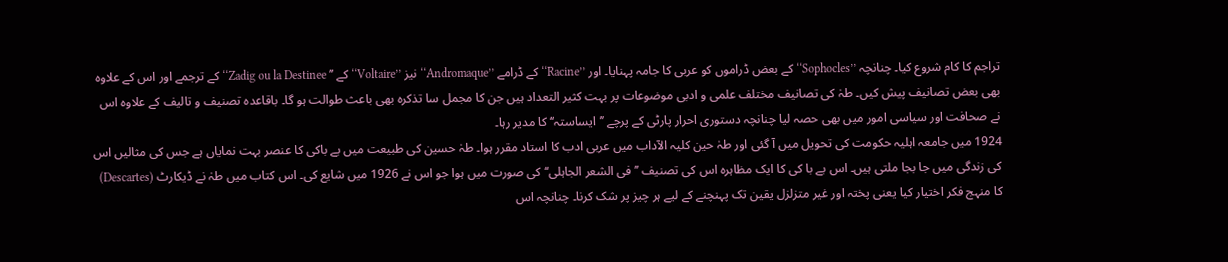تراجم کا کام شروع کیا۔ چنانچہ ’’Sophocles‘‘ کے بعض ڈراموں کو عربی کا جامہ پہنایا۔ اور ’’Racine‘‘ کے ڈرامے ’’Andromaque‘‘ نیز ’’Voltaire‘‘ کے ’’ Zadig ou la Destinee‘‘ کے ترجمے اور اس کے علاوہ بھی بعض تصانیف پیش کیں۔ طہٰ کی تصانیف مختلف علمی و ادبی موضوعات پر بہت کثیر التعداد ہیں جن کا مجمل سا تذکرہ بھی باعث طوالت ہو گا۔ باقاعدہ تصنیف و تالیف کے علاوہ اس نے صحافت اور سیاسی امور میں بھی حصہ لیا چنانچہ دستوری احرار پارٹی کے پرچے ’’ایساستہ‘‘ کا مدیر رہا۔
1924 میں جامعہ اہلیہ حکومت کی تحویل میں آ گئی اور طہٰ حین کلیہ الآداب میں عربی ادب کا استاد مقرر ہوا۔ طہٰ حسین کی طبیعت میں بے باکی کا عنصر بہت نمایاں ہے جس کی مثالیں اس کی زندگی میں جا بجا ملتی ہیں۔ اس بے با کی کا ایک مظاہرہ اس کی تصنیف ’’فی الشعر الجاہلی‘‘ کی صورت میں ہوا جو اس نے 1926 میں شایع کی۔ اس کتاب میں طہٰ نے ڈیکارٹ (Descartes) کا منہج فکر اختیار کیا یعنی پختہ اور غیر متزلزل یقین تک پہنچنے کے لیے ہر چیز پر شک کرنا۔ چنانچہ اس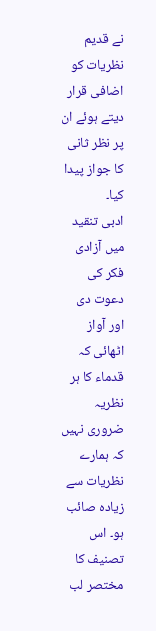نے قدیم نظریات کو اضافی قرار دیتے ہوئے ان پر نظر ثانی کا جواز پیدا کیا۔
ادبی تنقید میں آزادی فکر کی دعوت دی اور آواز اٹھائی کہ قدماء کا ہر نظریہ ضروری نہیں کہ ہمارے نظریات سے زیادہ صائب ہو۔ اس تصنیف کا مختصر لب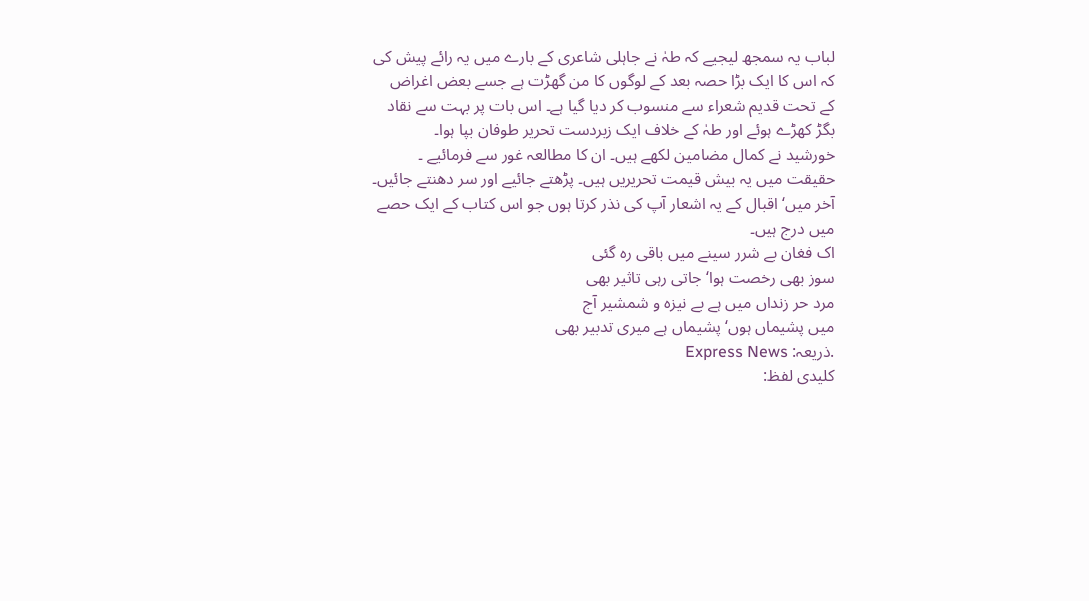لباب یہ سمجھ لیجیے کہ طہٰ نے جاہلی شاعری کے بارے میں یہ رائے پیش کی کہ اس کا ایک بڑا حصہ بعد کے لوگوں کا من گھڑت ہے جسے بعض اغراض کے تحت قدیم شعراء سے منسوب کر دیا گیا ہے۔ اس بات پر بہت سے نقاد بگڑ کھڑے ہوئے اور طہٰ کے خلاف ایک زبردست تحریر طوفان بپا ہوا۔
خورشید نے کمال مضامین لکھے ہیں۔ ان کا مطالعہ غور سے فرمائیے ۔ حقیقت میں یہ بیش قیمت تحریریں ہیں۔ پڑھتے جائیے اور سر دھنتے جائیں۔ آخر میں‘ اقبال کے یہ اشعار آپ کی نذر کرتا ہوں جو اس کتاب کے ایک حصے میں درج ہیں۔
اک فغان بے شرر سینے میں باقی رہ گئی
سوز بھی رخصت ہوا‘ جاتی رہی تاثیر بھی
مرد حر زنداں میں ہے بے نیزہ و شمشیر آج
میں پشیماں ہوں‘ پشیماں ہے میری تدبیر بھی
.ذریعہ: Express News
کلیدی لفظ: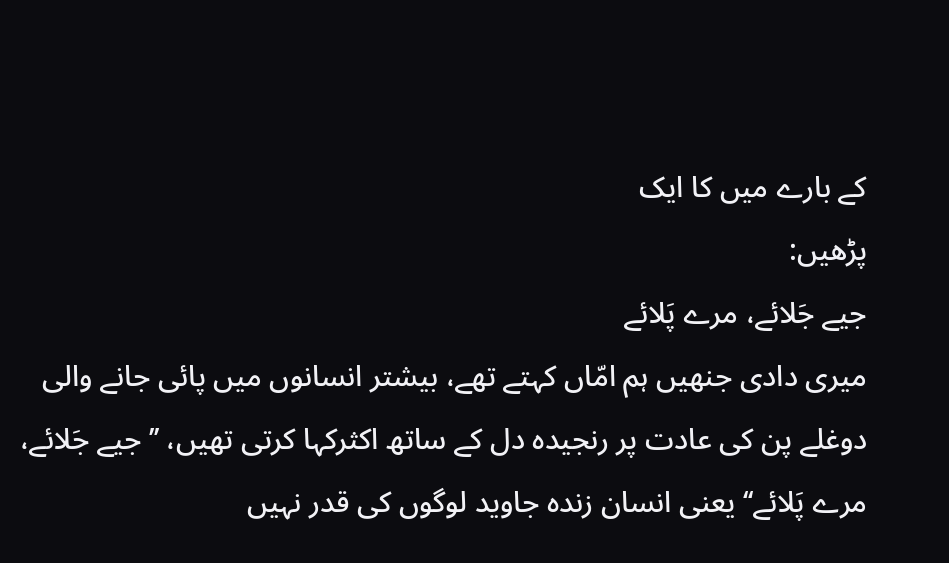کے بارے میں کا ایک
پڑھیں:
جیے جَلائے، مرے پَلائے
میری دادی جنھیں ہم امّاں کہتے تھے، بیشتر انسانوں میں پائی جانے والی دوغلے پن کی عادت پر رنجیدہ دل کے ساتھ اکثرکہا کرتی تھیں، ’’ جیے جَلائے، مرے پَلائے‘‘ یعنی انسان زندہ جاوید لوگوں کی قدر نہیں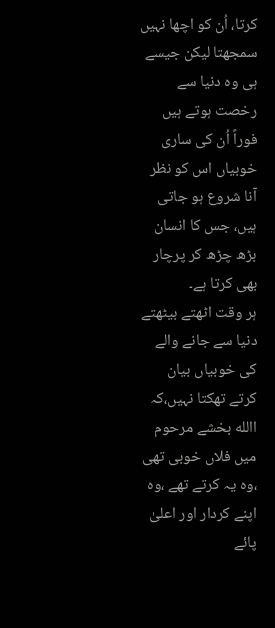کرتا، اُن کو اچھا نہیں سمجھتا لیکن جیسے ہی وہ دنیا سے رخصت ہوتے ہیں فوراً اُن کی ساری خوبیاں اس کو نظر آنا شروع ہو جاتی ہیں، جس کا انسان بڑھ چڑھ کر پرچار بھی کرتا ہے۔
ہر وقت اٹھتے بیٹھتے دنیا سے جانے والے کی خوبیاں بیان کرتے تھکتا نہیں،کہ االله بخشے مرحوم میں فلاں خوبی تھی ،وہ یہ کرتے تھے ،وہ اپنے کردار اور اعلیٰ پائے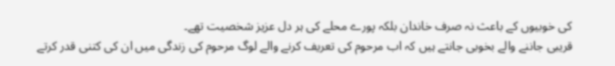کی خوبیوں کے باعث نہ صرف خاندان بلکہ پورے محلے کی ہر دل عزیز شخصیت تھے۔
قریبی جاننے والے بخوبی جانتے ہیں کہ اب مرحوم کی تعریف کرنے والے لوگ مرحوم کی زندگی میں ان کی کتنی قدر کرتے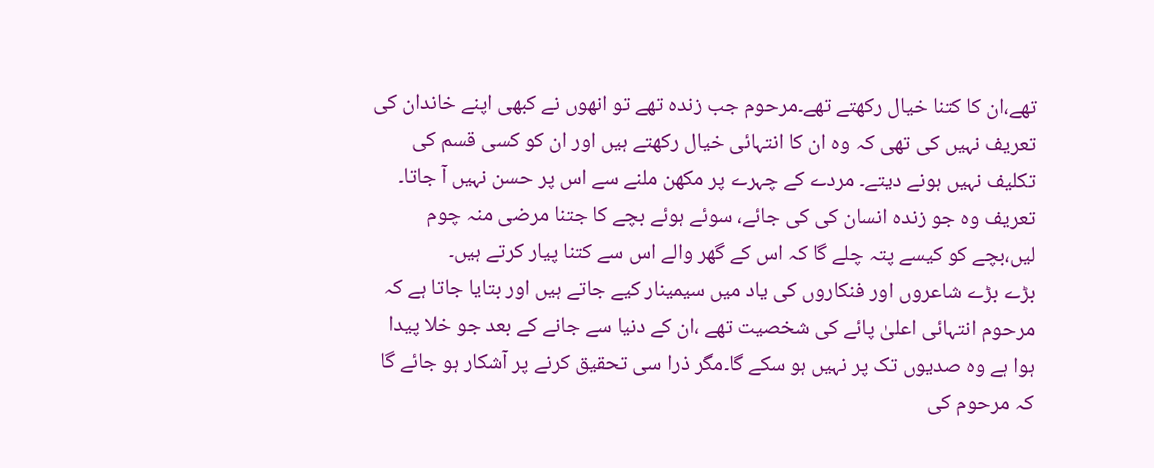تھے،ان کا کتنا خیال رکھتے تھے۔مرحوم جب زندہ تھے تو انھوں نے کبھی اپنے خاندان کی تعریف نہیں کی تھی کہ وہ ان کا انتہائی خیال رکھتے ہیں اور ان کو کسی قسم کی تکلیف نہیں ہونے دیتے۔ مردے کے چہرے پر مکھن ملنے سے اس پر حسن نہیں آ جاتا۔
تعریف وہ جو زندہ انسان کی کی جائے، سوئے ہوئے بچے کا جتنا مرضی منہ چوم لیں،بچے کو کیسے پتہ چلے گا کہ اس کے گھر والے اس سے کتنا پیار کرتے ہیں۔
بڑے بڑے شاعروں اور فنکاروں کی یاد میں سیمینار کیے جاتے ہیں اور بتایا جاتا ہے کہ مرحوم انتہائی اعلیٰ پائے کی شخصیت تھے ،ان کے دنیا سے جانے کے بعد جو خلا پیدا ہوا ہے وہ صدیوں تک پر نہیں ہو سکے گا۔مگر ذرا سی تحقیق کرنے پر آشکار ہو جائے گا کہ مرحوم کی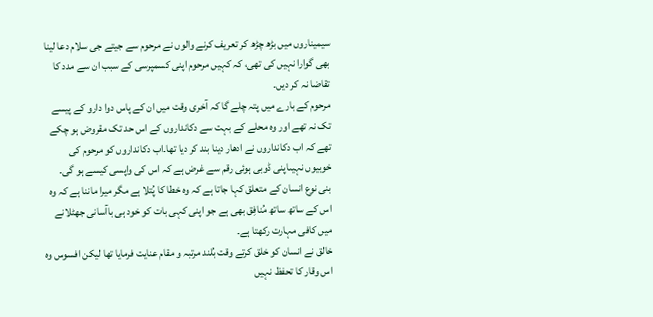سیمیناروں میں بڑھ چڑھ کر تعریف کرنے والوں نے مرحوم سے جیتے جی سلام دعا لینا بھی گوارا نہیں کی تھی، کہ کہیں مرحوم اپنی کسمپرسی کے سبب ان سے مدد کا تقاضا نہ کر دیں۔
مرحوم کے بارے میں پتہ چلے گا کہ آخری وقت میں ان کے پاس دوا دارو کے پیسے تک نہ تھے اور وہ محلے کے بہت سے دکانداروں کے اس حد تک مقروض ہو چکے تھے کہ اب دکانداروں نے ادھار دینا بند کر دیا تھا۔اب دکانداروں کو مرحوم کی خوبیوں نہیںاپنی ڈوبی ہوئی رقم سے غرض ہے کہ اس کی واپسی کیسے ہو گی۔
بنی نوع انسان کے متعلق کہا جاتا ہے کہ وہ خطا کا پُتلا ہے مگر میرا ماننا ہے کہ وہ اس کے ساتھ ساتھ مُنافِق بھی ہے جو اپنی کہی بات کو خود ہی باآسانی جھٹلانے میں کافی مہارت رکھتا ہے۔
خالق نے انسان کو خلق کرتے وقت بُلند مرتبہ و مقام عنایت فرمایا تھا لیکن افسوس وہ اس وقار کا تحفظ نہیں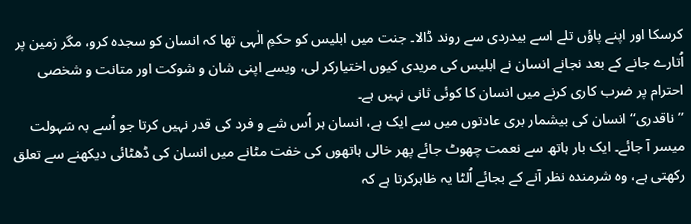کرسکا اور اپنے پاؤں تلے اسے بیدردی سے روند ڈالا۔ جنت میں ابلیس کو حکمِ الٰہی تھا کہ انسان کو سجدہ کرو، مگر زمین پر اُتارے جانے کے بعد نجانے انسان نے ابلیس کی مریدی کیوں اختیارکر لی، ویسے اپنی شان و شوکت اور متانت و شخصی احترام پر ضرب کاری کرنے میں انسان کا کوئی ثانی نہیں ہے۔
’’ ناقدری‘‘ انسان کی بیشمار بری عادتوں میں سے ایک ہے، انسان ہر اُس شے و فرد کی قدر نہیں کرتا جو اُسے بہ سَہولت میسر آ جائے۔ ایک بار ہاتھ سے نعمت چھوٹ جائے پھر خالی ہاتھوں کی خفت مٹانے میں انسان کی ڈھٹائی دیکھنے سے تعلق رکھتی ہے، وہ شرمندہ نظر آنے کے بجائے اُلٹا یہ ظاہرکرتا ہے کہ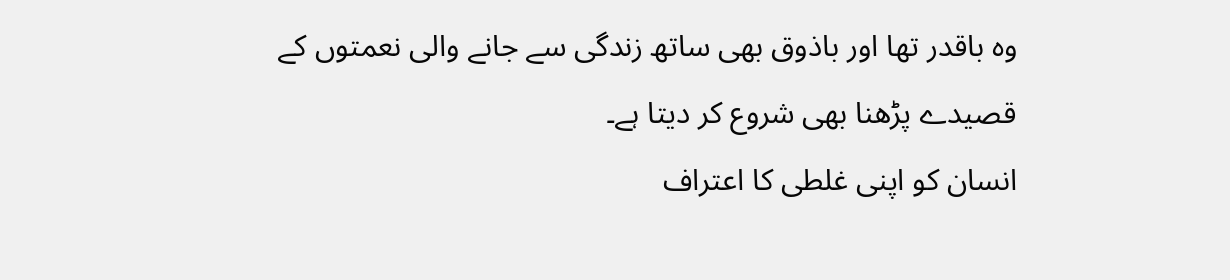وہ باقدر تھا اور باذوق بھی ساتھ زندگی سے جانے والی نعمتوں کے قصیدے پڑھنا بھی شروع کر دیتا ہے۔
انسان کو اپنی غلطی کا اعتراف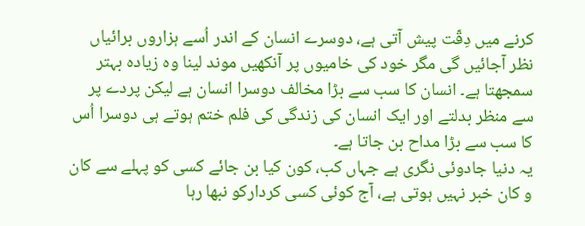کرنے میں دِقّت پیش آتی ہے، دوسرے انسان کے اندر اُسے ہزاروں برائیاں نظر آجائیں گی مگر خود کی خامیوں پر آنکھیں موند لینا وہ زیادہ بہتر سمجھتا ہے۔ انسان کا سب سے بڑا مخالف دوسرا انسان ہے لیکن پردے پر سے منظر بدلتے اور ایک انسان کی زندگی کی فلم ختم ہوتے ہی دوسرا اُس کا سب سے بڑا مداح بن جاتا ہے۔
یہ دنیا جادوئی نگری ہے جہاں کب، کون کیا بن جائے کسی کو پہلے سے کان و کان خبر نہیں ہوتی ہے، آج کوئی کسی کردارکو نبھا رہا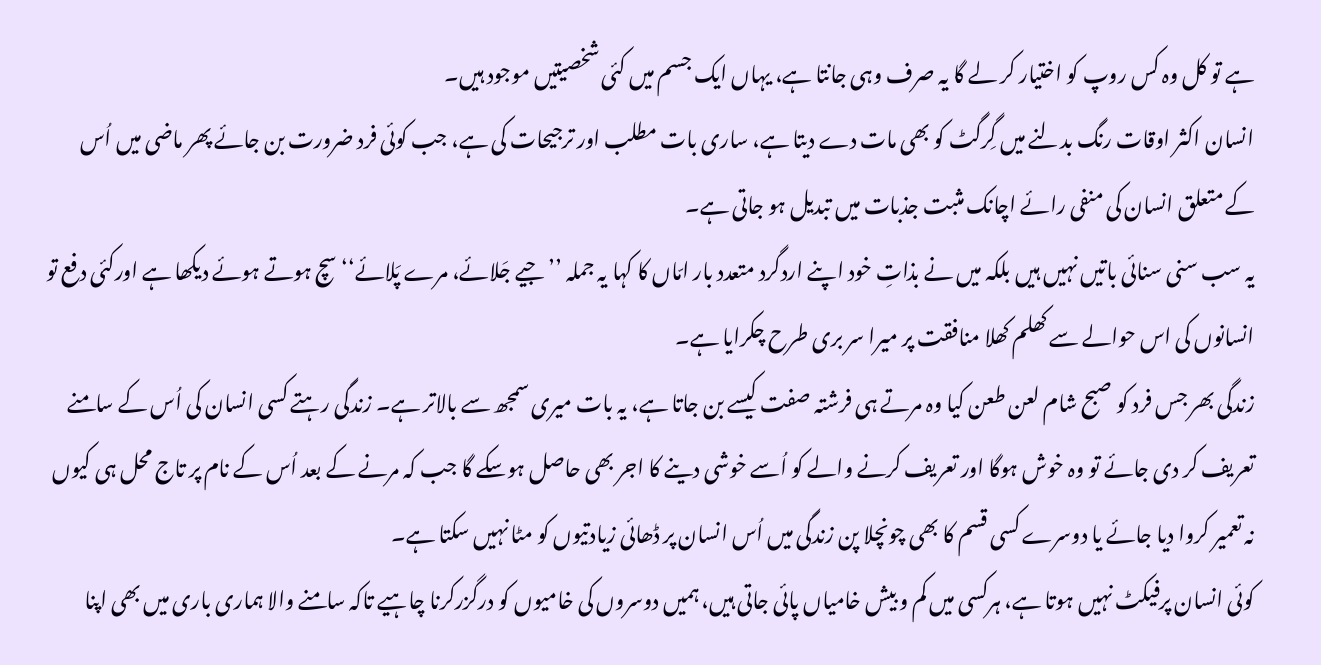ہے تو کل وہ کس روپ کو اختیار کر لے گا یہ صرف وہی جانتا ہے، یہاں ایک جسم میں کئی شخصیتیں موجود ہیں۔
انسان اکثر اوقات رنگ بدلنے میں گِرگٹ کو بھی مات دے دیتا ہے، ساری بات مطلب اور ترجیحات کی ہے، جب کوئی فرد ضرورت بن جائے پھر ماضی میں اُس کے متعلق انسان کی منفی رائے اچانک مثبت جذبات میں تبدیل ہو جاتی ہے۔
یہ سب سنی سنائی باتیں نہیں ہیں بلکہ میں نے بذاتِ خود اپنے اردگرد متعدد بار امّاں کا کہا یہ جملہ ’’جیے جَلائے، مرے پَلائے‘‘ سچ ہوتے ہوئے دیکھا ہے اورکئی دفع تو انسانوں کی اس حوالے سے کھلم کھلا منافقت پر میرا سر بری طرح چکرایا ہے۔
زندگی بھر جس فرد کو صبح شام لعن طعن کیا وہ مرتے ہی فرشتہ صفت کیسے بن جاتا ہے، یہ بات میری سمجھ سے بالاتر ہے۔ زندگی رہتے کسی انسان کی اُس کے سامنے تعریف کر دی جائے تو وہ خوش ہوگا اور تعریف کرنے والے کو اُسے خوشی دینے کا اجر بھی حاصل ہوسکے گا جب کہ مرنے کے بعد اُس کے نام پر تاج محل ہی کیوں نہ تعمیر کروا دیا جائے یا دوسرے کسی قسم کا بھی چونچلا پن زندگی میں اُس انسان پر ڈھائی زیادتیوں کو مٹا نہیں سکتا ہے۔
کوئی انسان پرفیکٹ نہیں ہوتا ہے، ہرکسی میں کم و بیش خامیاں پائی جاتی ہیں، ہمیں دوسروں کی خامیوں کو درگزرکرنا چاہیے تاکہ سامنے والا ہماری باری میں بھی اپنا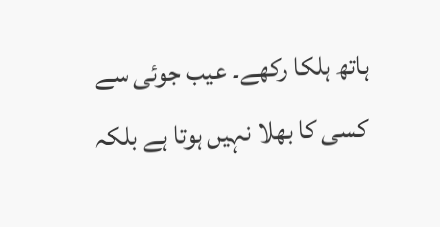ہاتھ ہلکا رکھے۔ عیب جوئی سے کسی کا بھلا نہیں ہوتا ہے بلکہ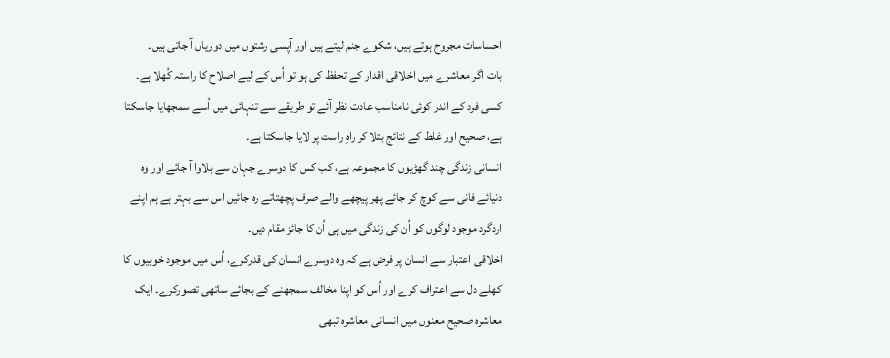احساسات مجروح ہوتے ہیں، شکوے جنم لیتے ہیں اور آپسی رشتوں میں دوریاں آ جاتی ہیں۔
بات اگر معاشرے میں اخلاقی اقدار کے تحفظ کی ہو تو اُس کے لیے اصلاح کا راستہ کُھلا ہے۔ کسی فرد کے اندر کوئی نامناسب عادت نظر آئے تو طریقے سے تنہائی میں اُسے سمجھایا جاسکتا ہے، صحیح اور غلط کے نتائج بتلا کر راہِ راست پر لایا جاسکتا ہے۔
انسانی زندگی چند گھڑیوں کا مجموعہ ہے، کب کس کا دوسرے جہان سے بلاوا آ جائے اور وہ دنیائے فانی سے کوچ کر جائے پھر پیچھے والے صرف پچھتاتے رہ جائیں اس سے بہتر ہے ہم اپنے اردگرد موجود لوگوں کو اُن کی زندگی میں ہی اُن کا جائز مقام دیں۔
اخلاقی اعتبار سے انسان پر فرض ہے کہ وہ دوسرے انسان کی قدرکرے، اُس میں موجود خوبیوں کا کھلے دل سے اعتراف کرے اور اُس کو اپنا مخالف سمجھنے کے بجائے ساتھی تصورکرے۔ ایک معاشرہ صحیح معنوں میں انسانی معاشرہ تبھی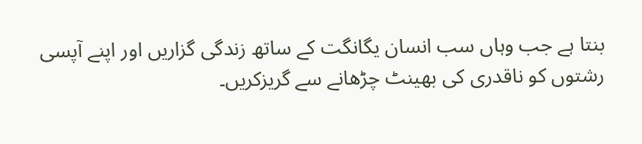بنتا ہے جب وہاں سب انسان یگانگت کے ساتھ زندگی گزاریں اور اپنے آپسی رشتوں کو ناقدری کی بھینٹ چڑھانے سے گریزکریں۔